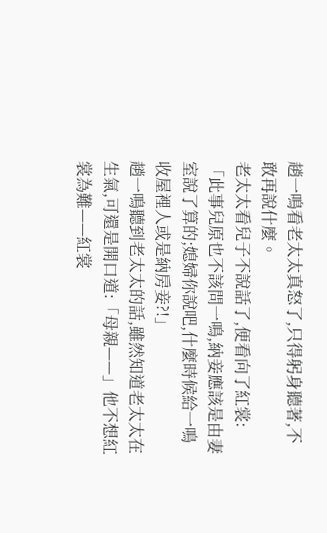趙一鳴看老太太真怒了,只得躬身聽著,不敢再說什麼。
老太太看兒子不說話了,便看向了紅裳:「此事兒原也不該問一鳴,納妾應該是由妻室說了算的;媳婦你說吧,什麼時候給一鳴收屋裡人或是納房妾?!」
趙一鳴聽到老太太的話,雖然知道老太太在生氣,可還是開口道:「母親——」他不想紅裳為難——紅裳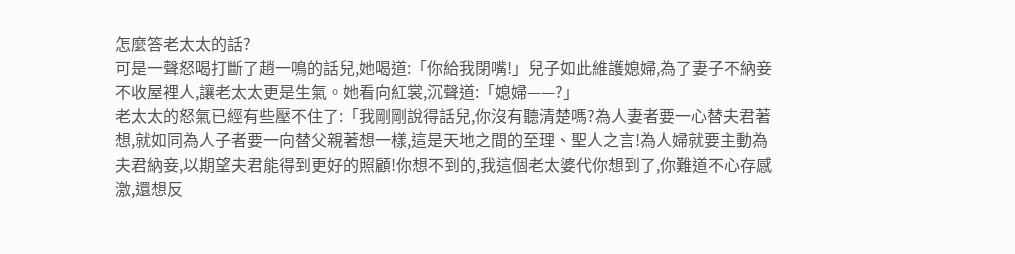怎麼答老太太的話?
可是一聲怒喝打斷了趙一鳴的話兒,她喝道:「你給我閉嘴!」兒子如此維護媳婦,為了妻子不納妾不收屋裡人,讓老太太更是生氣。她看向紅裳,沉聲道:「媳婦——?」
老太太的怒氣已經有些壓不住了:「我剛剛說得話兒,你沒有聽清楚嗎?為人妻者要一心替夫君著想,就如同為人子者要一向替父親著想一樣,這是天地之間的至理、聖人之言!為人婦就要主動為夫君納妾,以期望夫君能得到更好的照顧!你想不到的,我這個老太婆代你想到了,你難道不心存感激,還想反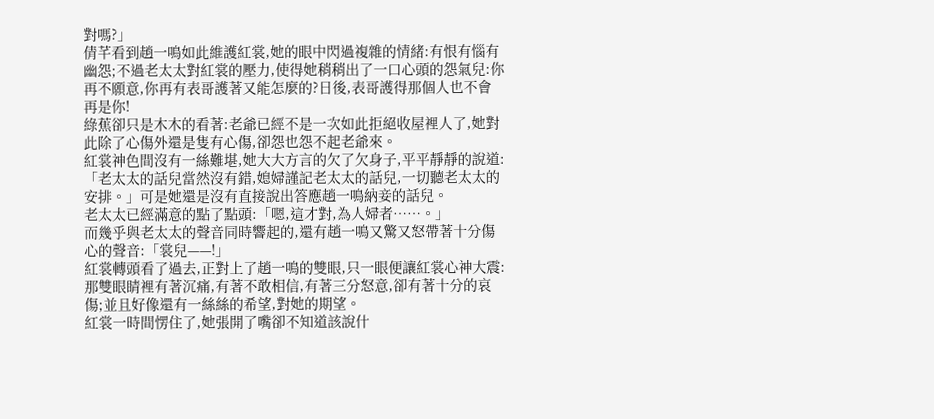對嗎?」
倩芊看到趙一鳴如此維護紅裳,她的眼中閃過複雜的情緒:有恨有惱有幽怨;不過老太太對紅裳的壓力,使得她稍稍出了一口心頭的怨氣兒:你再不願意,你再有表哥護著又能怎麼的?日後,表哥護得那個人也不會再是你!
綠蕉卻只是木木的看著:老爺已經不是一次如此拒絕收屋裡人了,她對此除了心傷外還是隻有心傷,卻怨也怨不起老爺來。
紅裳神色間沒有一絲難堪,她大大方言的欠了欠身子,平平靜靜的說道:「老太太的話兒當然沒有錯,媳婦謹記老太太的話兒,一切聽老太太的安排。」可是她還是沒有直接說出答應趙一鳴納妾的話兒。
老太太已經滿意的點了點頭:「嗯,這才對,為人婦者……。」
而幾乎與老太太的聲音同時響起的,還有趙一鳴又驚又怒帶著十分傷心的聲音:「裳兒——!」
紅裳轉頭看了過去,正對上了趙一鳴的雙眼,只一眼便讓紅裳心神大震:那雙眼睛裡有著沉痛,有著不敢相信,有著三分怒意,卻有著十分的哀傷;並且好像還有一絲絲的希望,對她的期望。
紅裳一時間愣住了,她張開了嘴卻不知道該說什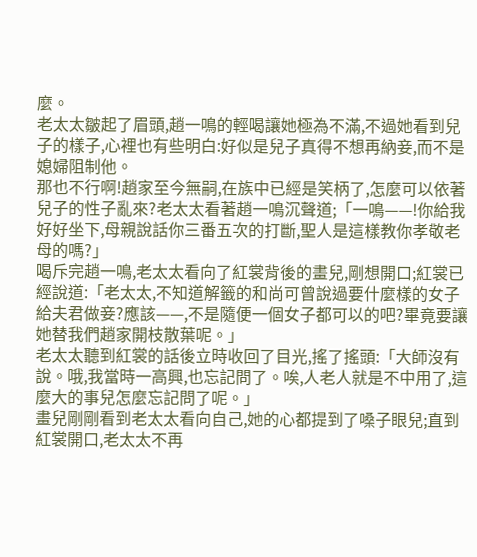麼。
老太太皺起了眉頭,趙一鳴的輕喝讓她極為不滿,不過她看到兒子的樣子,心裡也有些明白:好似是兒子真得不想再納妾,而不是媳婦阻制他。
那也不行啊!趙家至今無嗣,在族中已經是笑柄了,怎麼可以依著兒子的性子亂來?老太太看著趙一鳴沉聲道;「一鳴——!你給我好好坐下,母親說話你三番五次的打斷,聖人是這樣教你孝敬老母的嗎?」
喝斥完趙一鳴,老太太看向了紅裳背後的畫兒,剛想開口;紅裳已經說道:「老太太,不知道解籤的和尚可曾說過要什麼樣的女子給夫君做妾?應該——,不是隨便一個女子都可以的吧?畢竟要讓她替我們趙家開枝散葉呢。」
老太太聽到紅裳的話後立時收回了目光,搖了搖頭:「大師沒有說。哦,我當時一高興,也忘記問了。唉,人老人就是不中用了,這麼大的事兒怎麼忘記問了呢。」
畫兒剛剛看到老太太看向自己,她的心都提到了嗓子眼兒;直到紅裳開口,老太太不再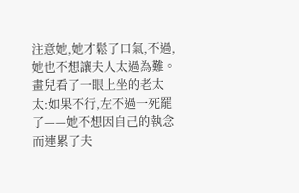注意她,她才鬆了口氣,不過,她也不想讓夫人太過為難。
畫兒看了一眼上坐的老太太:如果不行,左不過一死罷了——她不想因自己的執念而連累了夫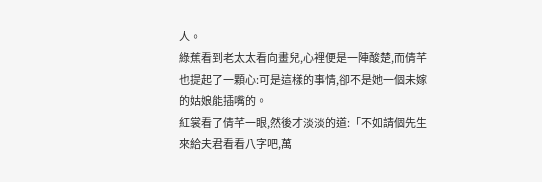人。
綠蕉看到老太太看向畫兒,心裡便是一陣酸楚,而倩芊也提起了一顆心:可是這樣的事情,卻不是她一個未嫁的姑娘能插嘴的。
紅裳看了倩芊一眼,然後才淡淡的道:「不如請個先生來給夫君看看八字吧,萬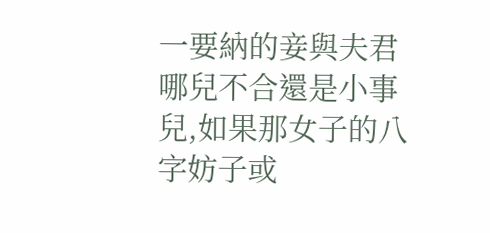一要納的妾與夫君哪兒不合還是小事兒,如果那女子的八字妨子或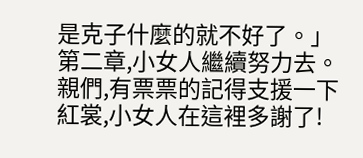是克子什麼的就不好了。」
第二章,小女人繼續努力去。親們,有票票的記得支援一下紅裳,小女人在這裡多謝了!